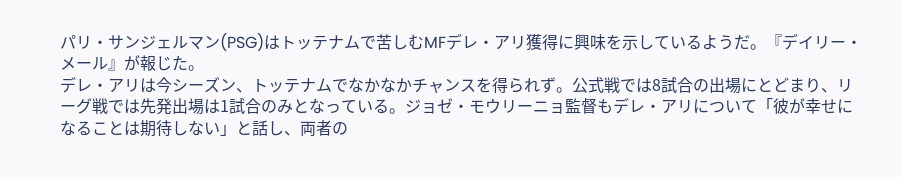パリ・サンジェルマン(PSG)はトッテナムで苦しむMFデレ・アリ獲得に興味を示しているようだ。『デイリー・メール』が報じた。
デレ・アリは今シーズン、トッテナムでなかなかチャンスを得られず。公式戦では8試合の出場にとどまり、リーグ戦では先発出場は1試合のみとなっている。ジョゼ・モウリーニョ監督もデレ・アリについて「彼が幸せになることは期待しない」と話し、両者の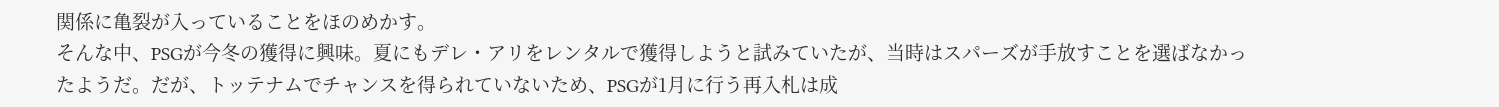関係に亀裂が入っていることをほのめかす。
そんな中、PSGが今冬の獲得に興味。夏にもデレ・アリをレンタルで獲得しようと試みていたが、当時はスパーズが手放すことを選ばなかったようだ。だが、トッテナムでチャンスを得られていないため、PSGが1月に行う再入札は成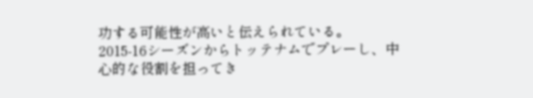功する可能性が高いと伝えられている。
2015-16シーズンからトッテナムでプレーし、中心的な役割を担ってき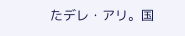たデレ・アリ。国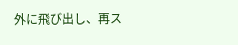外に飛び出し、再ス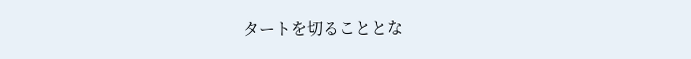タートを切ることとな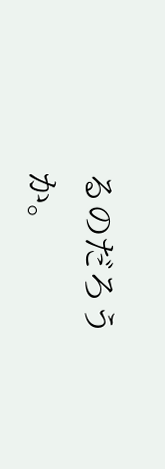るのだろうか。